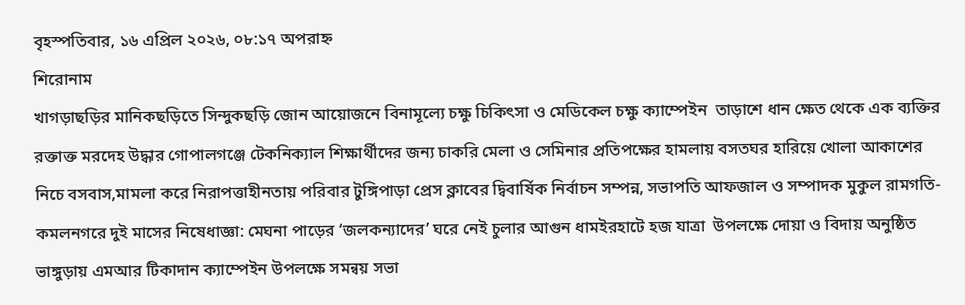বৃহস্পতিবার, ১৬ এপ্রিল ২০২৬, ০৮:১৭ অপরাহ্ন
শিরোনাম
খাগড়াছড়ির মানিকছড়িতে সিন্দুকছড়ি জোন আয়োজনে বিনামূল্যে চক্ষু চিকিৎসা ও মেডিকেল চক্ষু ক্যাম্পেইন  তাড়াশে ধান ক্ষেত থেকে এক ব্যক্তির রক্তাক্ত মরদেহ উদ্ধার গোপালগঞ্জে টেকনিক্যাল শিক্ষার্থীদের জন্য চাকরি মেলা ও সেমিনার প্রতিপক্ষের হামলায় বসতঘর হারিয়ে খোলা আকাশের নিচে বসবাস,মামলা করে নিরাপত্তাহীনতায় পরিবার টুঙ্গিপাড়া প্রেস ক্লাবের দ্বিবার্ষিক নির্বাচন সম্পন্ন, সভাপতি আফজাল ও সম্পাদক মুকুল রামগতি- কমলনগরে দুই মাসের নিষেধাজ্ঞা: মেঘনা পাড়ের ‘জলকন্যাদের’ ঘরে নেই চুলার আগুন ধামইরহাটে হজ যাত্রা  উপলক্ষে দোয়া ও বিদায় অনুষ্ঠিত ভাঙ্গুড়ায় এমআর টিকাদান ক্যাম্পেইন উপলক্ষে সমন্বয় সভা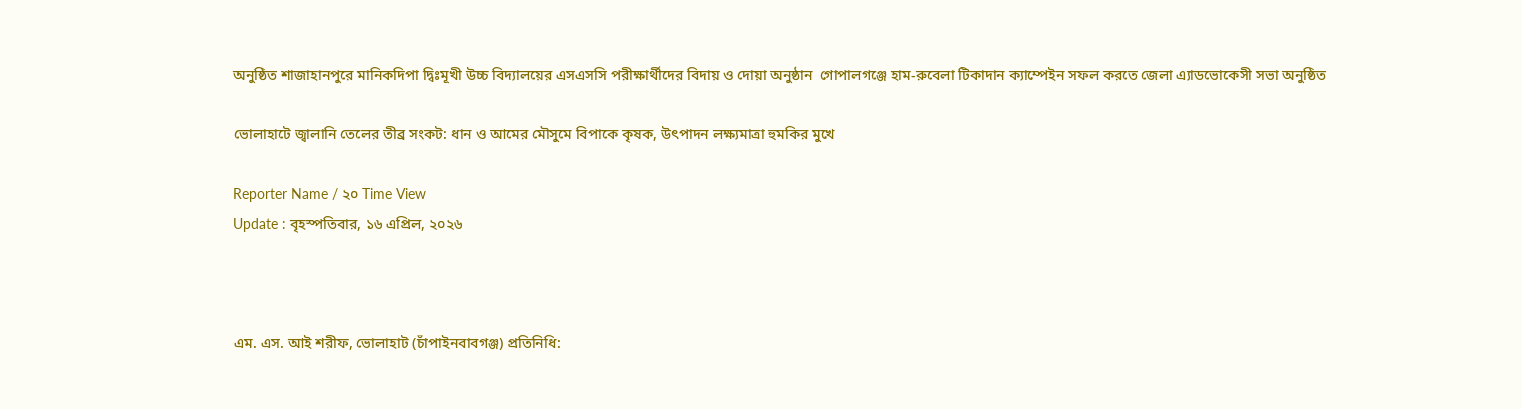অনুষ্ঠিত শাজাহানপুরে মানিকদিপা দ্বিঃমূখী উচ্চ বিদ্যালয়ের এসএসসি পরীক্ষার্থীদের বিদায় ও দোয়া অনুষ্ঠান  গোপালগঞ্জে হাম-রুবেলা টিকাদান ক্যাম্পেইন সফল করতে জেলা এ্যাডভোকেসী সভা অনুষ্ঠিত

ভোলাহাটে জ্বালানি তেলের তীব্র সংকট: ধান ও আমের মৌসুমে বিপাকে কৃষক, উৎপাদন লক্ষ্যমাত্রা হুমকির মুখে

Reporter Name / ২০ Time View
Update : বৃহস্পতিবার, ১৬ এপ্রিল, ২০২৬



এম. এস. আই শরীফ, ভোলাহাট (চাঁপাইনবাবগঞ্জ) প্রতিনিধি: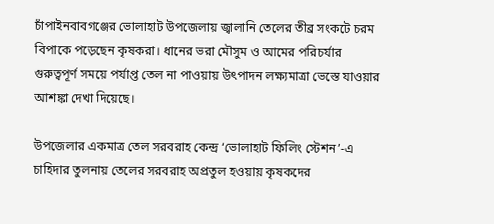চাঁপাইনবাবগঞ্জের ভোলাহাট উপজেলায় জ্বালানি তেলের তীব্র সংকটে চরম বিপাকে পড়েছেন কৃষকরা। ধানের ভরা মৌসুম ও আমের পরিচর্যার গুরুত্বপূর্ণ সময়ে পর্যাপ্ত তেল না পাওয়ায় উৎপাদন লক্ষ্যমাত্রা ভেস্তে যাওয়ার আশঙ্কা দেখা দিয়েছে।

উপজেলার একমাত্র তেল সরবরাহ কেন্দ্র ‘ভোলাহাট ফিলিং স্টেশন’-এ চাহিদার তুলনায় তেলের সরবরাহ অপ্রতুল হওয়ায় কৃষকদের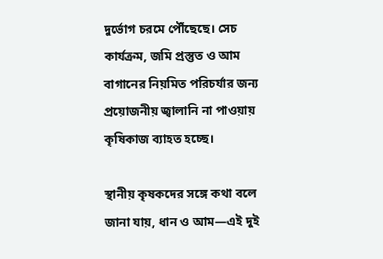দুর্ভোগ চরমে পৌঁছেছে। সেচ কার্যক্রম, জমি প্রস্তুত ও আম বাগানের নিয়মিত পরিচর্যার জন্য প্রয়োজনীয় জ্বালানি না পাওয়ায় কৃষিকাজ ব্যাহত হচ্ছে।

স্থানীয় কৃষকদের সঙ্গে কথা বলে জানা যায়, ধান ও আম—এই দুই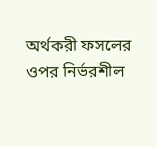অর্থকরী ফসলের ওপর নির্ভরশীল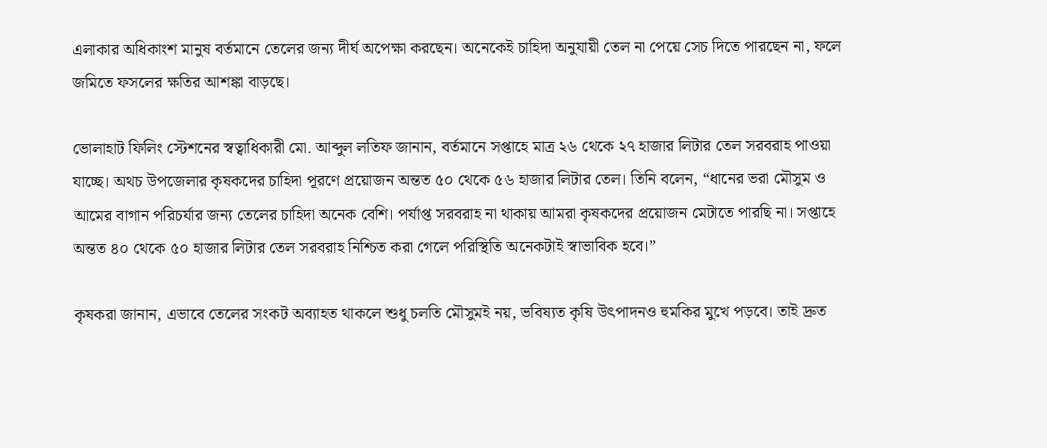এলাকার অধিকাংশ মানুষ বর্তমানে তেলের জন্য দীর্ঘ অপেক্ষা করছেন। অনেকেই চাহিদা অনুযায়ী তেল না পেয়ে সেচ দিতে পারছেন না, ফলে জমিতে ফসলের ক্ষতির আশঙ্কা বাড়ছে।

ভোলাহাট ফিলিং স্টেশনের স্বত্বাধিকারী মো. আব্দুল লতিফ জানান, বর্তমানে সপ্তাহে মাত্র ২৬ থেকে ২৭ হাজার লিটার তেল সরবরাহ পাওয়া যাচ্ছে। অথচ উপজেলার কৃষকদের চাহিদা পূরণে প্রয়োজন অন্তত ৫০ থেকে ৫৬ হাজার লিটার তেল। তিনি বলেন, “ধানের ভরা মৌসুম ও আমের বাগান পরিচর্যার জন্য তেলের চাহিদা অনেক বেশি। পর্যাপ্ত সরবরাহ না থাকায় আমরা কৃষকদের প্রয়োজন মেটাতে পারছি না। সপ্তাহে অন্তত ৪০ থেকে ৫০ হাজার লিটার তেল সরবরাহ নিশ্চিত করা গেলে পরিস্থিতি অনেকটাই স্বাভাবিক হবে।”

কৃষকরা জানান, এভাবে তেলের সংকট অব্যাহত থাকলে শুধু চলতি মৌসুমই নয়, ভবিষ্যত কৃষি উৎপাদনও হুমকির মুখে পড়বে। তাই দ্রুত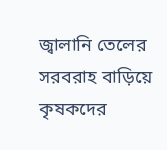জ্বালানি তেলের সরবরাহ বাড়িয়ে কৃষকদের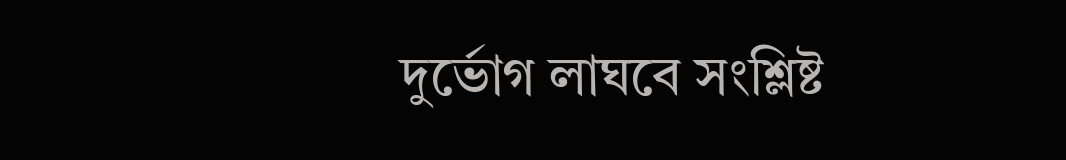দুর্ভোগ লাঘবে সংশ্লিষ্ট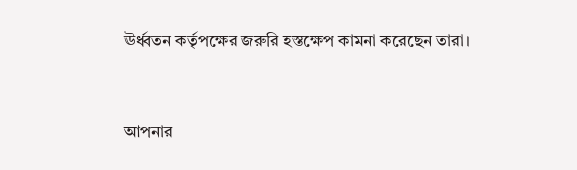ঊর্ধ্বতন কর্তৃপক্ষের জরুরি হস্তক্ষেপ কামনা করেছেন তারা।


আপনার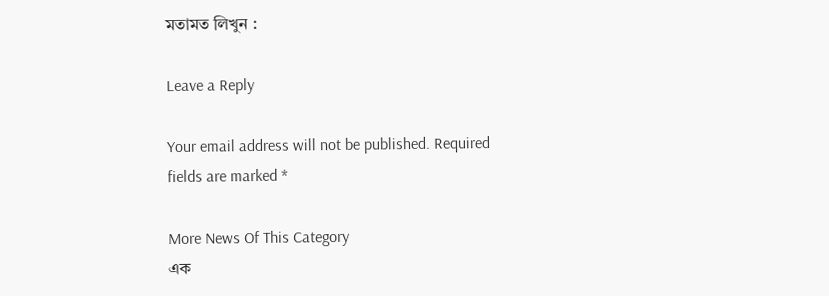মতামত লিখুন :

Leave a Reply

Your email address will not be published. Required fields are marked *

More News Of This Category
এক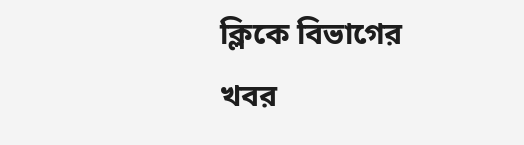ক্লিকে বিভাগের খবর